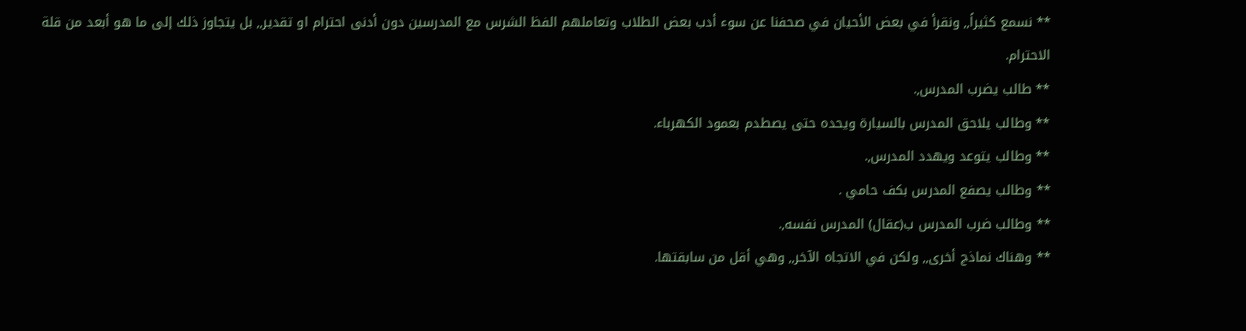** نسمع كثيراً,, ونقرأ في بعض الأحيان في صحفنا عن سوء أدب بعض الطلاب وتعاملهم الفظ الشرس مع المدرسين دون أدنى احترام او تقدير,, بل يتجاوز ذلك إلى ما هو أبعد من قلة الاحترام.
** طالب يضرب المدرس,.
** وطالب يلاحق المدرس بالسيارة ويحده حتى يصطدم بعمود الكهرباء.
** وطالب يتوعد ويهدد المدرس,.
** وطالب يصفع المدرس بكف حامي .
** وطالب ضرب المدرس ب(عقال) المدرس نفسه,.
** وهناك نماذج أخرى,, ولكن في الاتجاه الآخر,, وهي أقل من سابقتها.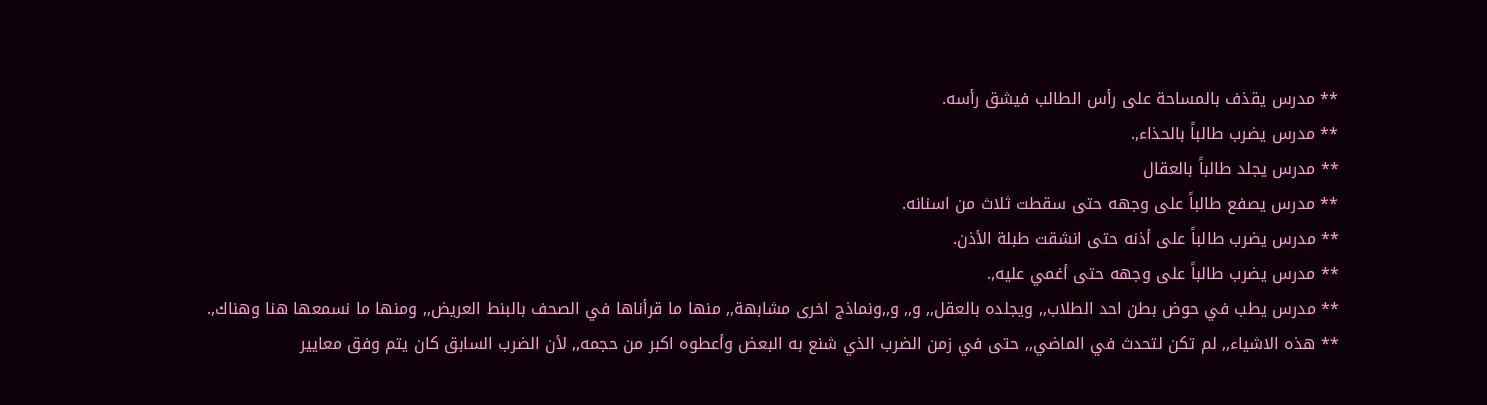** مدرس يقذف بالمساحة على رأس الطالب فيشق رأسه.
** مدرس يضرب طالباً بالحذاء,.
** مدرس يجلد طالباً بالعقال
** مدرس يصفع طالباً على وجهه حتى سقطت ثلاث من اسنانه.
** مدرس يضرب طالباً على أذنه حتى انشقت طبلة الأذن.
** مدرس يضرب طالباً على وجهه حتى أغمي عليه,.
** مدرس يطب في حوض بطن احد الطلاب,, ويجلده بالعقل,, و,, و,,ونماذج اخرى مشابهة,, منها ما قرأناها في الصحف بالبنط العريض,, ومنها ما نسمعها هنا وهناك,.
** هذه الاشياء,, لم تكن لتحدث في الماضي,, حتى في زمن الضرب الذي شنع به البعض وأعطوه اكبر من حجمه,, لأن الضرب السابق كان يتم وفق معايير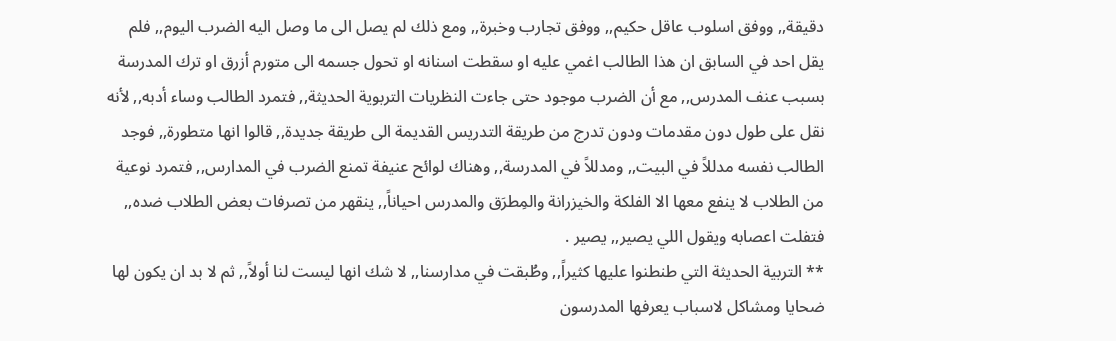دقيقة,, ووفق اسلوب عاقل حكيم,, ووفق تجارب وخبرة,, ومع ذلك لم يصل الى ما وصل اليه الضرب اليوم,, فلم يقل احد في السابق ان هذا الطالب اغمي عليه او سقطت اسنانه او تحول جسمه الى متورم أزرق او ترك المدرسة بسبب عنف المدرس,, مع أن الضرب موجود حتى جاءت النظريات التربوية الحديثة,, فتمرد الطالب وساء أدبه,, لأنه نقل على طول دون مقدمات ودون تدرج من طريقة التدريس القديمة الى طريقة جديدة,, قالوا انها متطورة,, فوجد الطالب نفسه مدللاً في البيت,, ومدللاً في المدرسة,, وهناك لوائح عنيفة تمنع الضرب في المدارس,, فتمرد نوعية من الطلاب لا ينفع معها الا الفلكة والخيزرانة والمِطرَق والمدرس احياناً,, ينقهر من تصرفات بعض الطلاب ضده,, فتفلت اعصابه ويقول اللي يصير,, يصير .
** التربية الحديثة التي طنطنوا عليها كثيراً,, وطُبقت في مدارسنا,, لا شك انها ليست لنا أولاً,, ثم لا بد ان يكون لها ضحايا ومشاكل لاسباب يعرفها المدرسون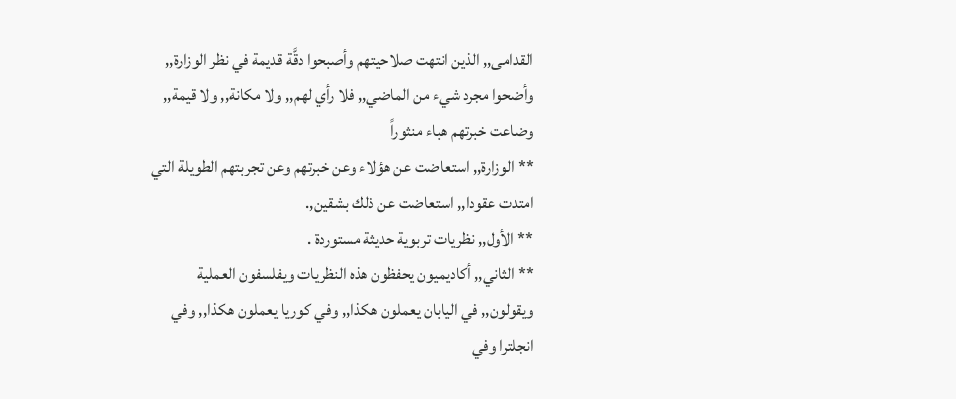القدامى,, الذين انتهت صلاحيتهم وأصبحوا دقَّة قديمة في نظر الوزارة,, وأضحوا مجرد شيء من الماضي,, فلا رأي لهم,, ولا مكانة,, ولا قيمة,, وضاعت خبرتهم هباء منثوراً
** الوزارة,, استعاضت عن هؤلاء وعن خبرتهم وعن تجربتهم الطويلة التي امتدت عقودا,, استعاضت عن ذلك بشقين,.
** الأول,, نظريات تربوية حديثة مستوردة .
** الثاني,, أكاديميون يحفظون هذه النظريات ويفلسفون العملية ويقولون,, في اليابان يعملون هكذا,, وفي كوريا يعملون هكذا,, وفي انجلترا وفي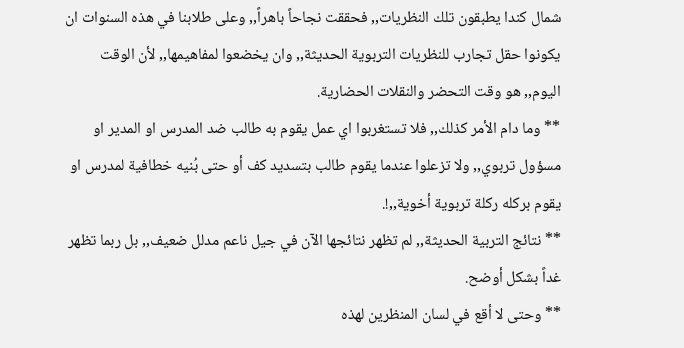شمال كندا يطبقون تلك النظريات,, فحققت نجاحاً باهراً,, وعلى طلابنا في هذه السنوات ان يكونوا حقل تجارب للنظريات التربوية الحديثة,, وان يخضعوا لمفاهيمها,, لأن الوقت اليوم,, هو وقت التحضر والنقلات الحضارية.
** وما دام الأمر كذلك,, فلا تستغربوا اي عمل يقوم به طالب ضد المدرس او المدير او مسؤول تربوي,, ولا تزعلوا عندما يقوم طالب بتسديد كف أو حتى بُنيه خطافية لمدرس او يقوم بركله ركلة تربوية أخوية,,!.
** نتائج التربية الحديثة,, لم تظهر نتائجها الآن في جيل ناعم مدلل ضعيف,, بل ربما تظهر غداً بشكل أوضح.
** وحتى لا أقع في لسان المنظرين لهذه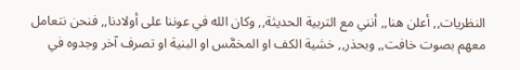النظريات,, أعلن هنا,, أنني مع التربية الحديثة,, وكان الله في عوننا على أولادنا,, فنحن نتعامل معهم بصوت خافت,, وبحذر,, خشية الكف او المخمَّس او البنية او تصرف آخر وجدوه في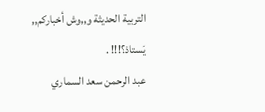التربية الحديثة و,,وش أخباركم,, يَستاذ؟!!! .
عبد الرحمن سعد السماري